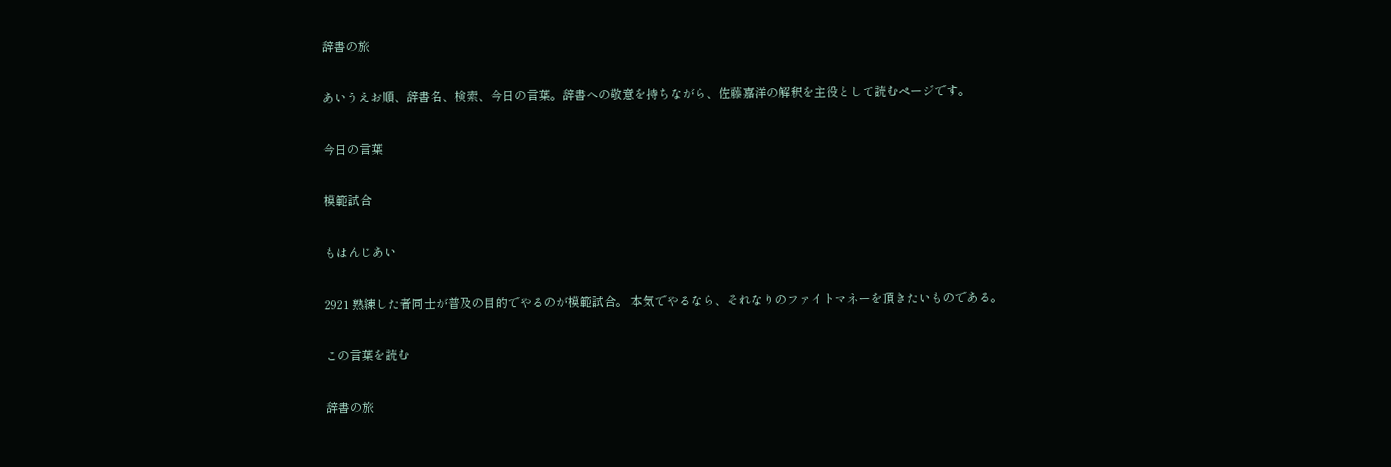辞書の旅

あいうえお順、辞書名、検索、今日の言葉。辞書への敬意を持ちながら、佐藤嘉洋の解釈を主役として読むページです。

今日の言葉

模範試合

もはんじあい

2921 熟練した者同士が普及の目的でやるのが模範試合。 本気でやるなら、それなりのファイトマネーを頂きたいものである。

この言葉を読む

辞書の旅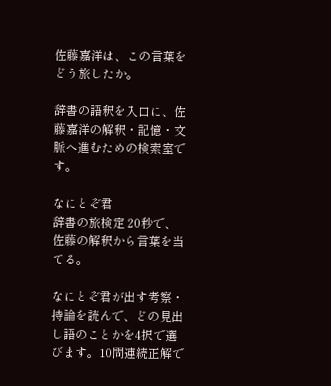佐藤嘉洋は、この言葉をどう旅したか。

辞書の語釈を入口に、佐藤嘉洋の解釈・記憶・文脈へ進むための検索室です。

なにとぞ君
辞書の旅検定 20秒で、佐藤の解釈から言葉を当てる。

なにとぞ君が出す考察・持論を読んで、どの見出し語のことかを4択で選びます。10問連続正解で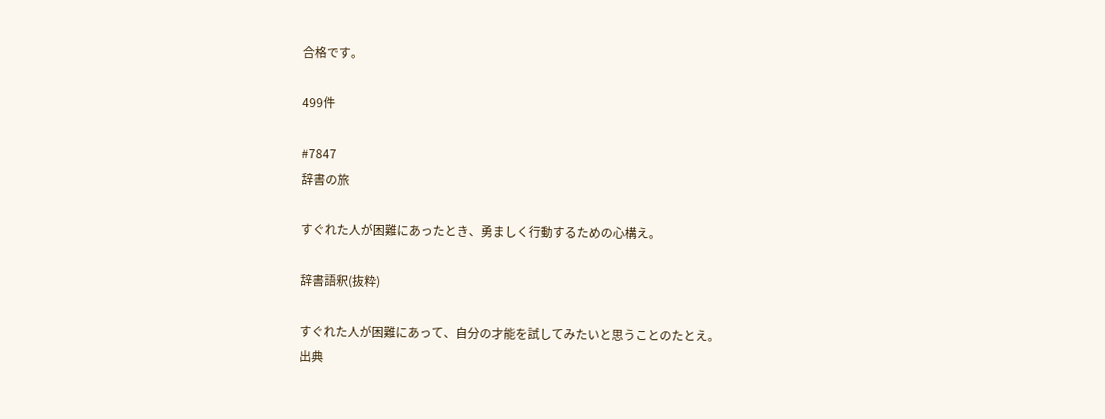合格です。

499件

#7847
辞書の旅

すぐれた人が困難にあったとき、勇ましく行動するための心構え。

辞書語釈(抜粋)

すぐれた人が困難にあって、自分の才能を試してみたいと思うことのたとえ。
出典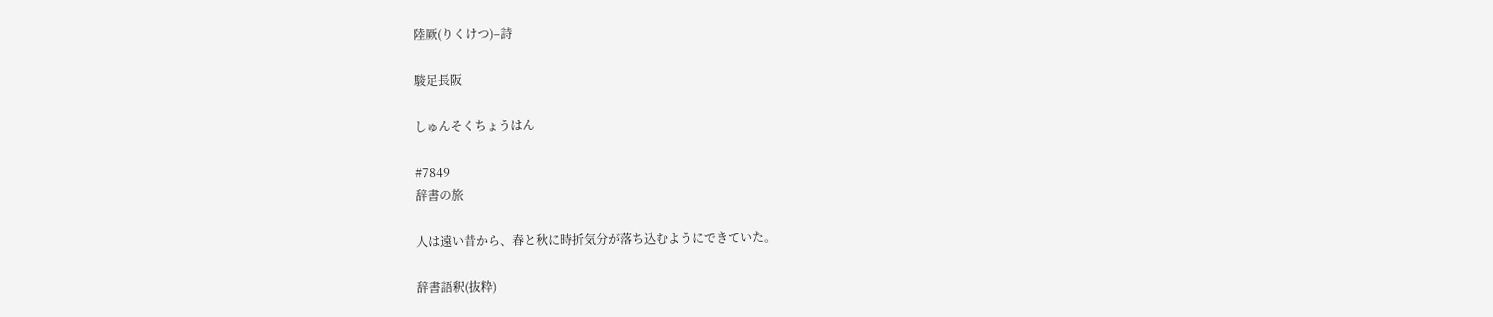陸厥(りくけつ)–詩

駿足長阪

しゅんそくちょうはん

#7849
辞書の旅

人は遠い昔から、春と秋に時折気分が落ち込むようにできていた。

辞書語釈(抜粋)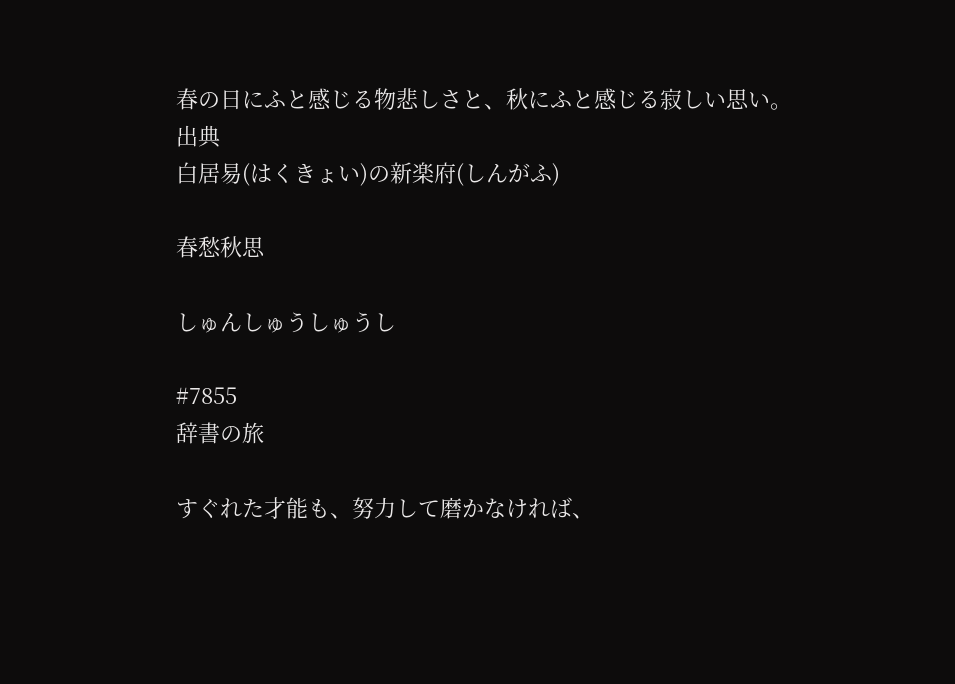春の日にふと感じる物悲しさと、秋にふと感じる寂しい思い。
出典
白居易(はくきょい)の新楽府(しんがふ)

春愁秋思

しゅんしゅうしゅうし

#7855
辞書の旅

すぐれた才能も、努力して磨かなければ、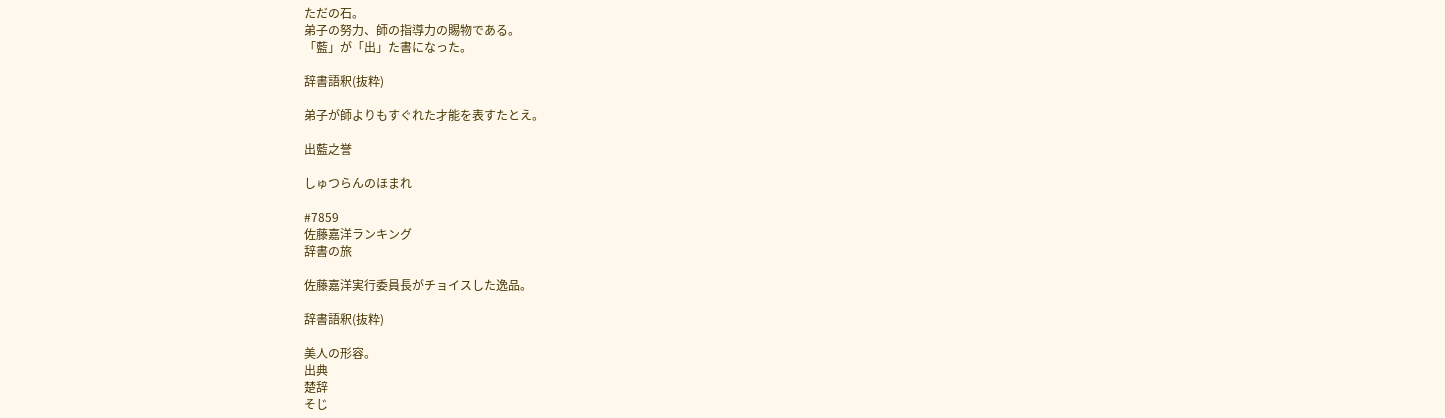ただの石。
弟子の努力、師の指導力の賜物である。
「藍」が「出」た書になった。

辞書語釈(抜粋)

弟子が師よりもすぐれた才能を表すたとえ。

出藍之誉

しゅつらんのほまれ

#7859
佐藤嘉洋ランキング
辞書の旅

佐藤嘉洋実行委員長がチョイスした逸品。

辞書語釈(抜粋)

美人の形容。
出典
楚辞
そじ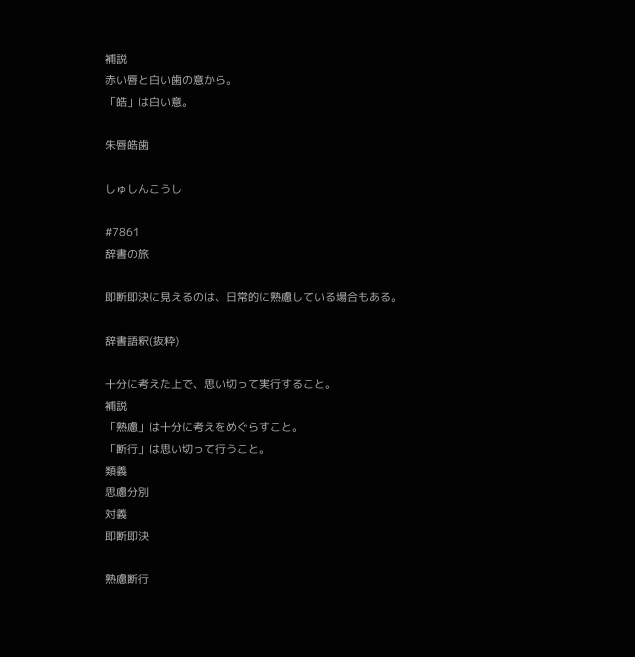補説
赤い唇と白い歯の意から。
「皓」は白い意。

朱唇皓歯

しゅしんこうし

#7861
辞書の旅

即断即決に見えるのは、日常的に熟慮している場合もある。

辞書語釈(抜粋)

十分に考えた上で、思い切って実行すること。
補説
「熟慮」は十分に考えをめぐらすこと。
「断行」は思い切って行うこと。
類義
思慮分別
対義
即断即決

熟慮断行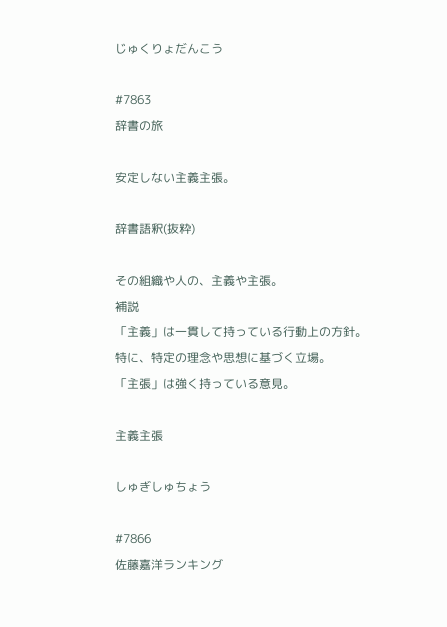じゅくりょだんこう

#7863
辞書の旅

安定しない主義主張。

辞書語釈(抜粋)

その組織や人の、主義や主張。
補説
「主義」は一貫して持っている行動上の方針。
特に、特定の理念や思想に基づく立場。
「主張」は強く持っている意見。

主義主張

しゅぎしゅちょう

#7866
佐藤嘉洋ランキング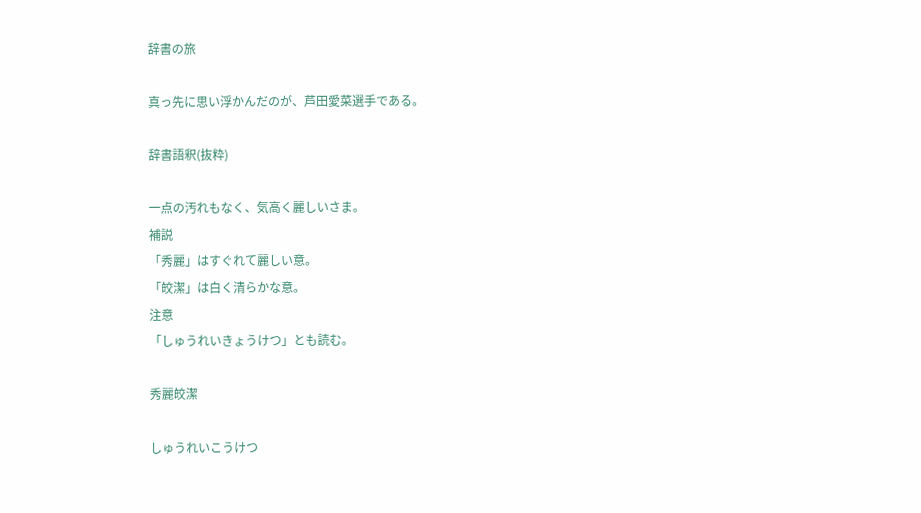辞書の旅

真っ先に思い浮かんだのが、芦田愛菜選手である。

辞書語釈(抜粋)

一点の汚れもなく、気高く麗しいさま。
補説
「秀麗」はすぐれて麗しい意。
「皎潔」は白く清らかな意。
注意
「しゅうれいきょうけつ」とも読む。

秀麗皎潔

しゅうれいこうけつ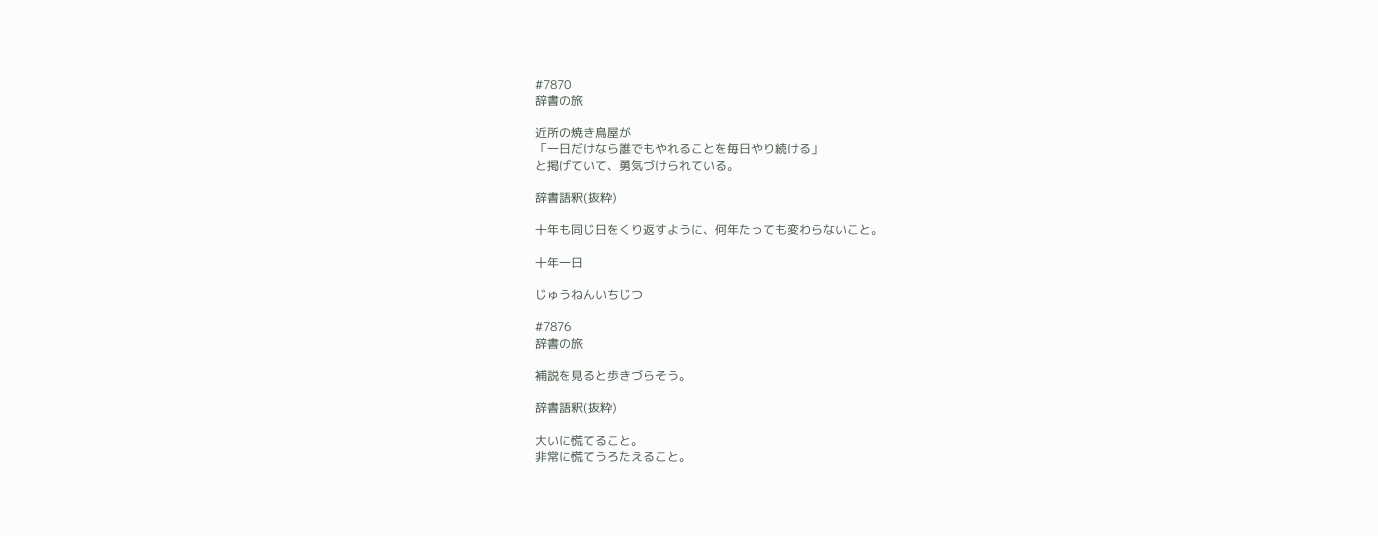#7870
辞書の旅

近所の焼き鳥屋が
「一日だけなら誰でもやれることを毎日やり続ける」
と掲げていて、勇気づけられている。

辞書語釈(抜粋)

十年も同じ日をくり返すように、何年たっても変わらないこと。

十年一日

じゅうねんいちじつ

#7876
辞書の旅

補説を見ると歩きづらそう。

辞書語釈(抜粋)

大いに慌てること。
非常に慌てうろたえること。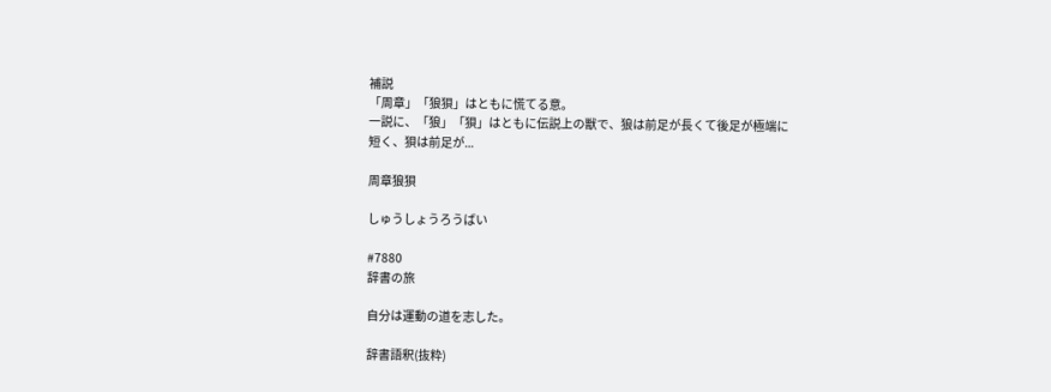補説
「周章」「狼狽」はともに慌てる意。
一説に、「狼」「狽」はともに伝説上の獣で、狼は前足が長くて後足が極端に短く、狽は前足が...

周章狼狽

しゅうしょうろうばい

#7880
辞書の旅

自分は運動の道を志した。

辞書語釈(抜粋)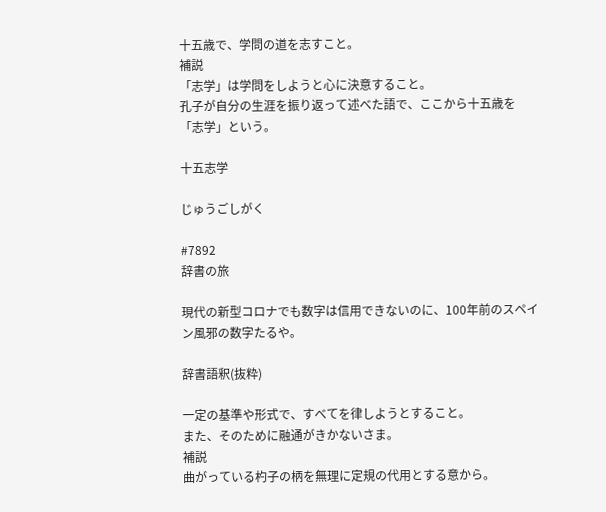十五歳で、学問の道を志すこと。
補説
「志学」は学問をしようと心に決意すること。
孔子が自分の生涯を振り返って述べた語で、ここから十五歳を「志学」という。

十五志学

じゅうごしがく

#7892
辞書の旅

現代の新型コロナでも数字は信用できないのに、100年前のスペイン風邪の数字たるや。

辞書語釈(抜粋)

一定の基準や形式で、すべてを律しようとすること。
また、そのために融通がきかないさま。
補説
曲がっている杓子の柄を無理に定規の代用とする意から。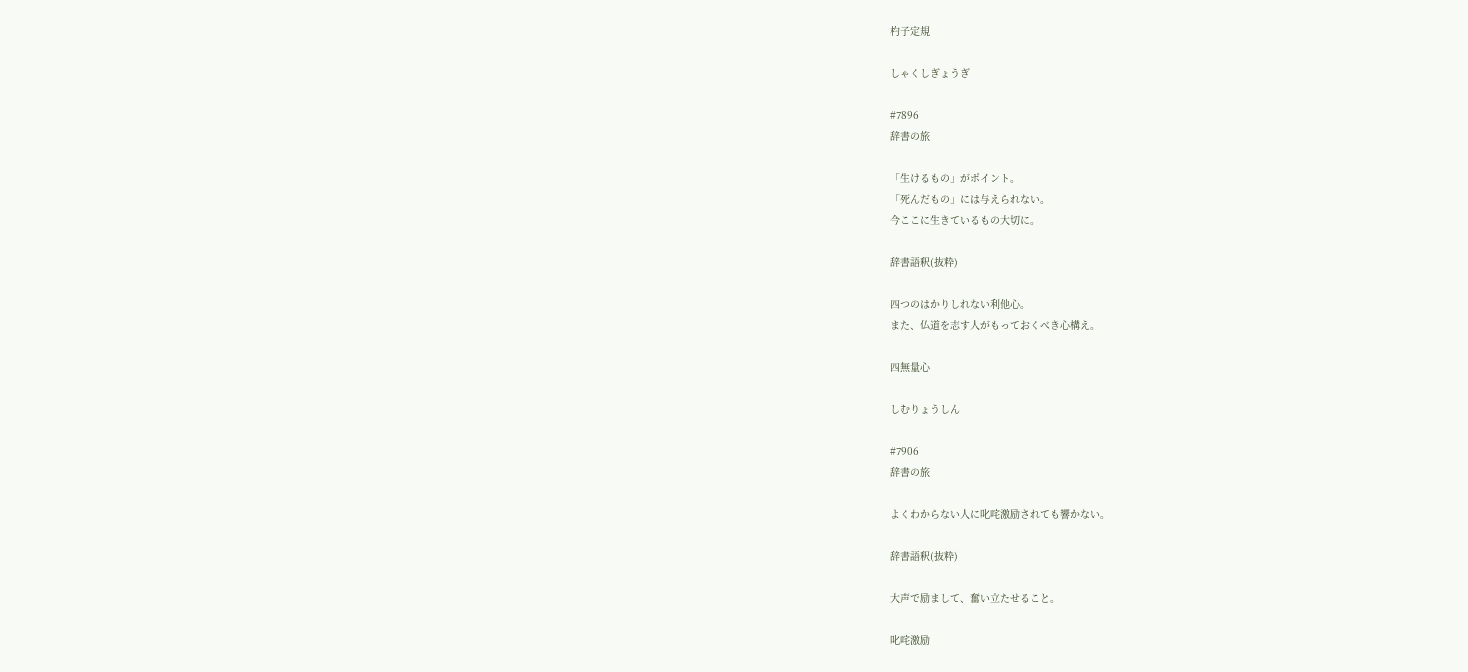杓子定規

しゃくしぎょうぎ

#7896
辞書の旅

「生けるもの」がポイント。
「死んだもの」には与えられない。
今ここに生きているもの大切に。

辞書語釈(抜粋)

四つのはかりしれない利他心。
また、仏道を志す人がもっておくべき心構え。

四無量心

しむりょうしん

#7906
辞書の旅

よくわからない人に叱咤激励されても響かない。

辞書語釈(抜粋)

大声で励まして、奮い立たせること。

叱咤激励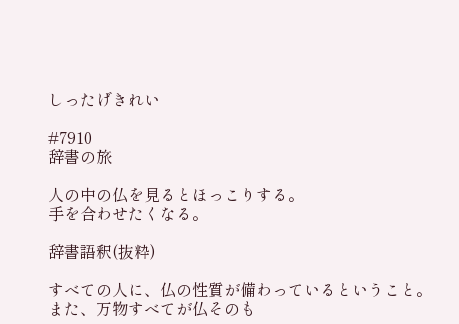しったげきれい

#7910
辞書の旅

人の中の仏を見るとほっこりする。
手を合わせたくなる。

辞書語釈(抜粋)

すべての人に、仏の性質が備わっているということ。
また、万物すべてが仏そのも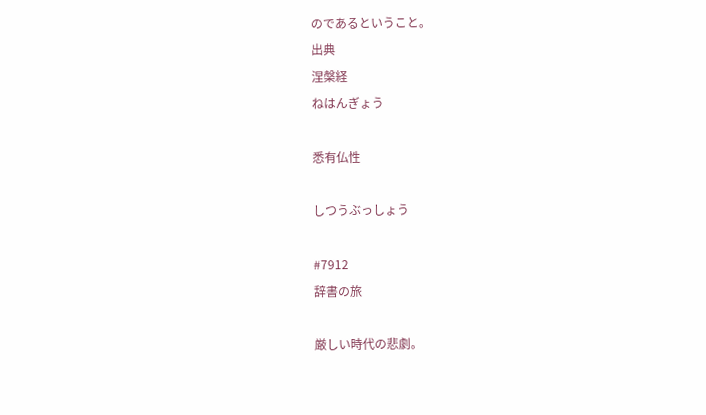のであるということ。
出典
涅槃経
ねはんぎょう

悉有仏性

しつうぶっしょう

#7912
辞書の旅

厳しい時代の悲劇。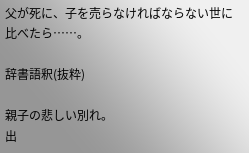父が死に、子を売らなければならない世に比べたら……。

辞書語釈(抜粋)

親子の悲しい別れ。
出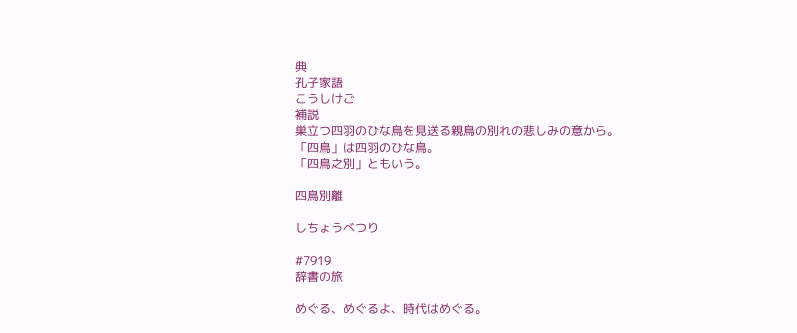典
孔子家語
こうしけご
補説
巣立つ四羽のひな鳥を見送る親鳥の別れの悲しみの意から。
「四鳥」は四羽のひな鳥。
「四鳥之別」ともいう。

四鳥別離

しちょうべつり

#7919
辞書の旅

めぐる、めぐるよ、時代はめぐる。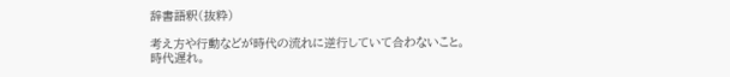辞書語釈(抜粋)

考え方や行動などが時代の流れに逆行していて合わないこと。
時代遅れ。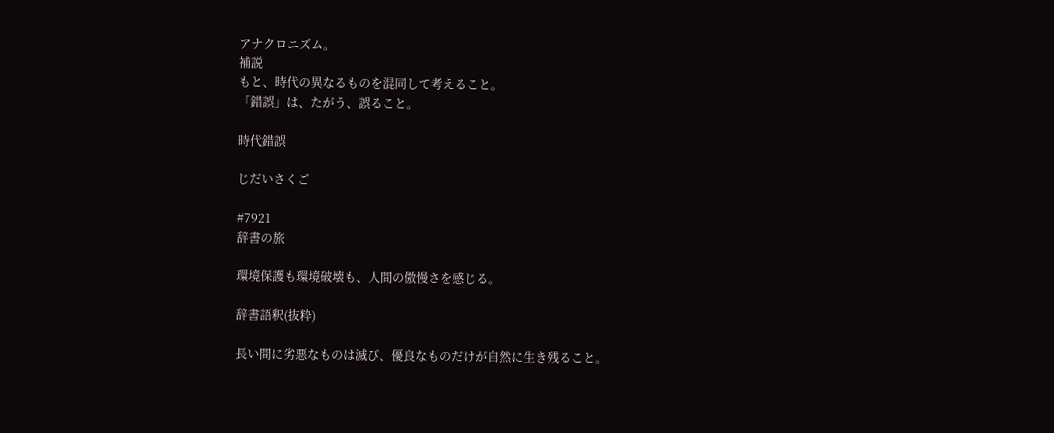アナクロニズム。
補説
もと、時代の異なるものを混同して考えること。
「錯誤」は、たがう、誤ること。

時代錯誤

じだいさくご

#7921
辞書の旅

環境保護も環境破壊も、人間の傲慢さを感じる。

辞書語釈(抜粋)

長い間に劣悪なものは滅び、優良なものだけが自然に生き残ること。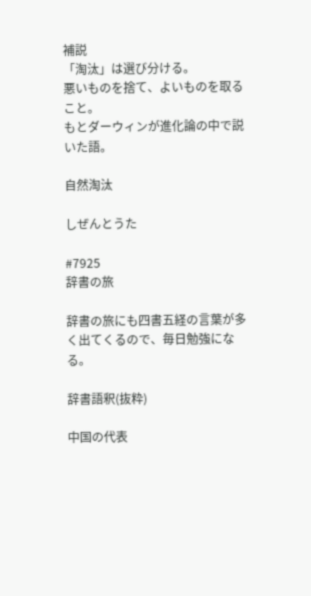補説
「淘汰」は選び分ける。
悪いものを捨て、よいものを取ること。
もとダーウィンが進化論の中で説いた語。

自然淘汰

しぜんとうた

#7925
辞書の旅

辞書の旅にも四書五経の言葉が多く出てくるので、毎日勉強になる。

辞書語釈(抜粋)

中国の代表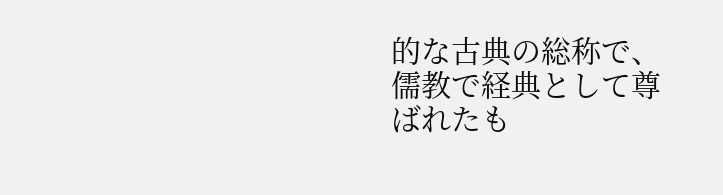的な古典の総称で、儒教で経典として尊ばれたも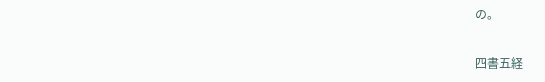の。

四書五経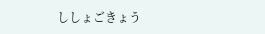ししょごきょう